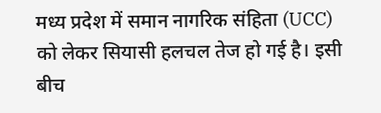मध्य प्रदेश में समान नागरिक संहिता (UCC) को लेकर सियासी हलचल तेज हो गई है। इसी बीच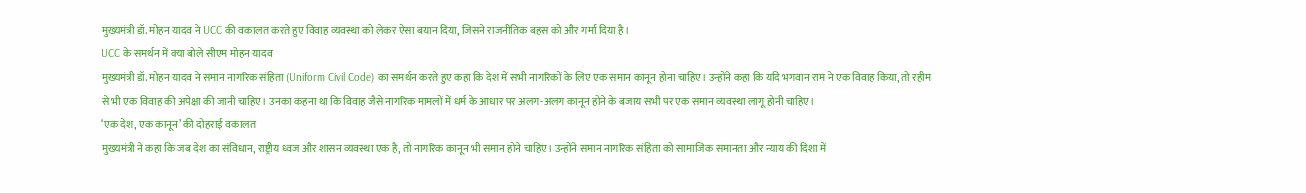मुख्यमंत्री डॉ. मोहन यादव ने UCC की वकालत करते हुए विवाह व्यवस्था को लेकर ऐसा बयान दिया, जिसने राजनीतिक बहस को और गर्मा दिया है।
UCC के समर्थन में क्या बोले सीएम मोहन यादव
मुख्यमंत्री डॉ. मोहन यादव ने समान नागरिक संहिता (Uniform Civil Code) का समर्थन करते हुए कहा कि देश में सभी नागरिकों के लिए एक समान कानून होना चाहिए। उन्होंने कहा कि यदि भगवान राम ने एक विवाह किया, तो रहीम से भी एक विवाह की अपेक्षा की जानी चाहिए। उनका कहना था कि विवाह जैसे नागरिक मामलों में धर्म के आधार पर अलग-अलग कानून होने के बजाय सभी पर एक समान व्यवस्था लागू होनी चाहिए।
‘एक देश, एक कानून’ की दोहराई वकालत
मुख्यमंत्री ने कहा कि जब देश का संविधान, राष्ट्रीय ध्वज और शासन व्यवस्था एक है, तो नागरिक कानून भी समान होने चाहिए। उन्होंने समान नागरिक संहिता को सामाजिक समानता और न्याय की दिशा में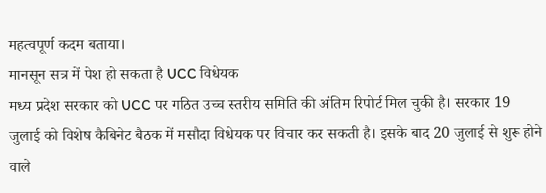महत्वपूर्ण कदम बताया।
मानसून सत्र में पेश हो सकता है UCC विधेयक
मध्य प्रदेश सरकार को UCC पर गठित उच्च स्तरीय समिति की अंतिम रिपोर्ट मिल चुकी है। सरकार 19 जुलाई को विशेष कैबिनेट बैठक में मसौदा विधेयक पर विचार कर सकती है। इसके बाद 20 जुलाई से शुरू होने वाले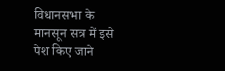विधानसभा के मानसून सत्र में इसे पेश किए जाने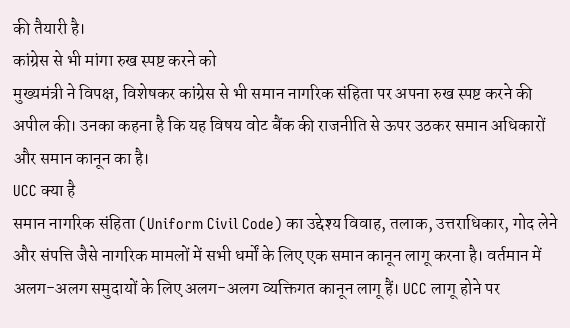की तैयारी है।
कांग्रेस से भी मांगा रुख स्पष्ट करने को
मुख्यमंत्री ने विपक्ष, विशेषकर कांग्रेस से भी समान नागरिक संहिता पर अपना रुख स्पष्ट करने की अपील की। उनका कहना है कि यह विषय वोट बैंक की राजनीति से ऊपर उठकर समान अधिकारों और समान कानून का है।
UCC क्या है
समान नागरिक संहिता (Uniform Civil Code) का उद्देश्य विवाह, तलाक, उत्तराधिकार, गोद लेने और संपत्ति जैसे नागरिक मामलों में सभी धर्मों के लिए एक समान कानून लागू करना है। वर्तमान में अलग-अलग समुदायों के लिए अलग-अलग व्यक्तिगत कानून लागू हैं। UCC लागू होने पर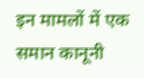इन मामलों में एक समान कानूनी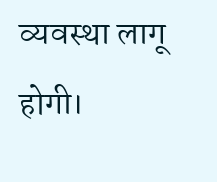व्यवस्था लागू होगी।